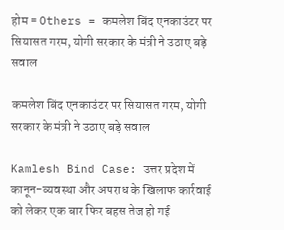होम = Others = कमलेश बिंद एनकाउंटर पर सियासत गरम, योगी सरकार के मंत्री ने उठाए बड़े सवाल

कमलेश बिंद एनकाउंटर पर सियासत गरम, योगी सरकार के मंत्री ने उठाए बड़े सवाल

Kamlesh Bind Case: उत्तर प्रदेश में कानून-व्यवस्था और अपराध के खिलाफ कार्रवाई को लेकर एक बार फिर बहस तेज हो गई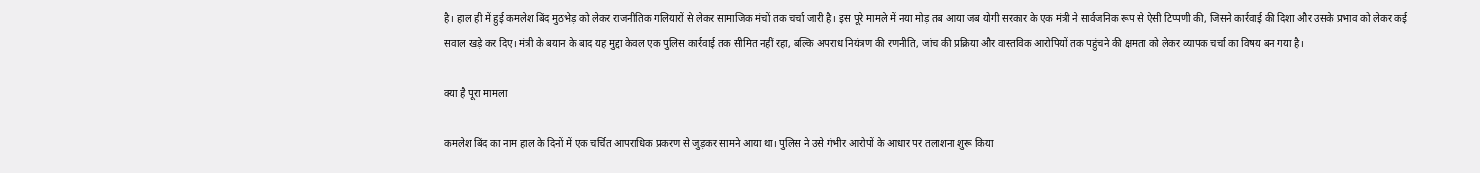है। हाल ही में हुई कमलेश बिंद मुठभेड़ को लेकर राजनीतिक गलियारों से लेकर सामाजिक मंचों तक चर्चा जारी है। इस पूरे मामले में नया मोड़ तब आया जब योगी सरकार के एक मंत्री ने सार्वजनिक रूप से ऐसी टिप्पणी की, जिसने कार्रवाई की दिशा और उसके प्रभाव को लेकर कई सवाल खड़े कर दिए। मंत्री के बयान के बाद यह मुद्दा केवल एक पुलिस कार्रवाई तक सीमित नहीं रहा, बल्कि अपराध नियंत्रण की रणनीति, जांच की प्रक्रिया और वास्तविक आरोपियों तक पहुंचने की क्षमता को लेकर व्यापक चर्चा का विषय बन गया है।

क्या है पूरा मामला

कमलेश बिंद का नाम हाल के दिनों में एक चर्चित आपराधिक प्रकरण से जुड़कर सामने आया था। पुलिस ने उसे गंभीर आरोपों के आधार पर तलाशना शुरू किया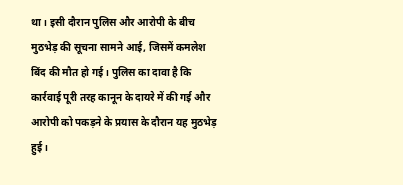था। इसी दौरान पुलिस और आरोपी के बीच मुठभेड़ की सूचना सामने आई, जिसमें कमलेश बिंद की मौत हो गई। पुलिस का दावा है कि कार्रवाई पूरी तरह कानून के दायरे में की गई और आरोपी को पकड़ने के प्रयास के दौरान यह मुठभेड़ हुई।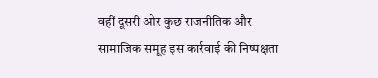वहीं दूसरी ओर कुछ राजनीतिक और सामाजिक समूह इस कार्रवाई की निष्पक्षता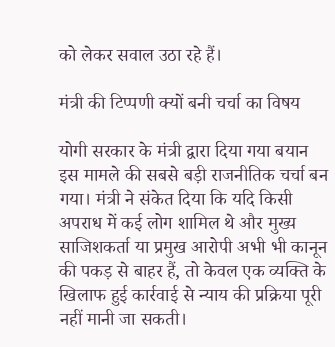को लेकर सवाल उठा रहे हैं।

मंत्री की टिप्पणी क्यों बनी चर्चा का विषय

योगी सरकार के मंत्री द्वारा दिया गया बयान इस मामले की सबसे बड़ी राजनीतिक चर्चा बन गया। मंत्री ने संकेत दिया कि यदि किसी अपराध में कई लोग शामिल थे और मुख्य साजिशकर्ता या प्रमुख आरोपी अभी भी कानून की पकड़ से बाहर हैं, तो केवल एक व्यक्ति के खिलाफ हुई कार्रवाई से न्याय की प्रक्रिया पूरी नहीं मानी जा सकती।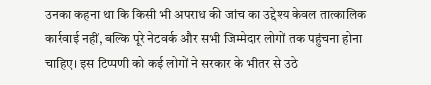उनका कहना था कि किसी भी अपराध की जांच का उद्देश्य केवल तात्कालिक कार्रवाई नहीं, बल्कि पूरे नेटवर्क और सभी जिम्मेदार लोगों तक पहुंचना होना चाहिए। इस टिप्पणी को कई लोगों ने सरकार के भीतर से उठे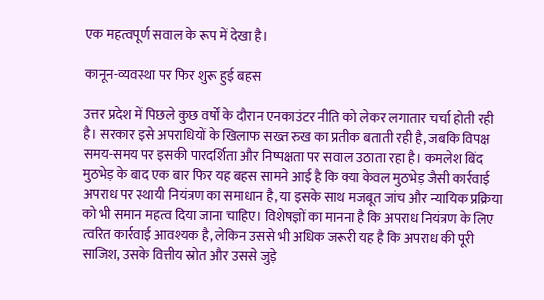एक महत्वपूर्ण सवाल के रूप में देखा है।

कानून-व्यवस्था पर फिर शुरू हुई बहस

उत्तर प्रदेश में पिछले कुछ वर्षों के दौरान एनकाउंटर नीति को लेकर लगातार चर्चा होती रही है। सरकार इसे अपराधियों के खिलाफ सख्त रुख का प्रतीक बताती रही है, जबकि विपक्ष समय-समय पर इसकी पारदर्शिता और निष्पक्षता पर सवाल उठाता रहा है। कमलेश बिंद मुठभेड़ के बाद एक बार फिर यह बहस सामने आई है कि क्या केवल मुठभेड़ जैसी कार्रवाई अपराध पर स्थायी नियंत्रण का समाधान है, या इसके साथ मजबूत जांच और न्यायिक प्रक्रिया को भी समान महत्व दिया जाना चाहिए। विशेषज्ञों का मानना है कि अपराध नियंत्रण के लिए त्वरित कार्रवाई आवश्यक है, लेकिन उससे भी अधिक जरूरी यह है कि अपराध की पूरी साजिश, उसके वित्तीय स्रोत और उससे जुड़े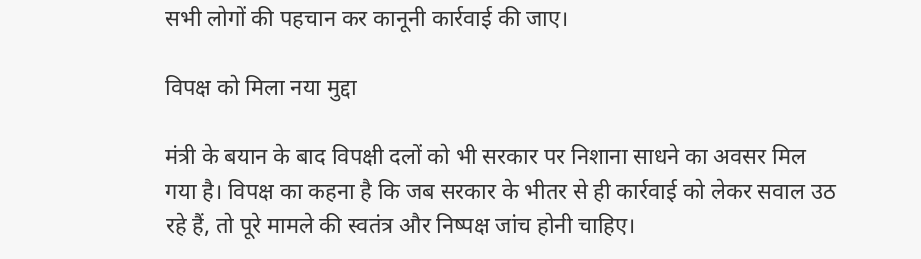सभी लोगों की पहचान कर कानूनी कार्रवाई की जाए।

विपक्ष को मिला नया मुद्दा

मंत्री के बयान के बाद विपक्षी दलों को भी सरकार पर निशाना साधने का अवसर मिल गया है। विपक्ष का कहना है कि जब सरकार के भीतर से ही कार्रवाई को लेकर सवाल उठ रहे हैं, तो पूरे मामले की स्वतंत्र और निष्पक्ष जांच होनी चाहिए।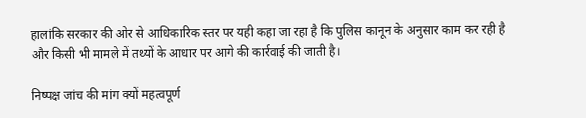हालांकि सरकार की ओर से आधिकारिक स्तर पर यही कहा जा रहा है कि पुलिस कानून के अनुसार काम कर रही है और किसी भी मामले में तथ्यों के आधार पर आगे की कार्रवाई की जाती है।

निष्पक्ष जांच की मांग क्यों महत्वपूर्ण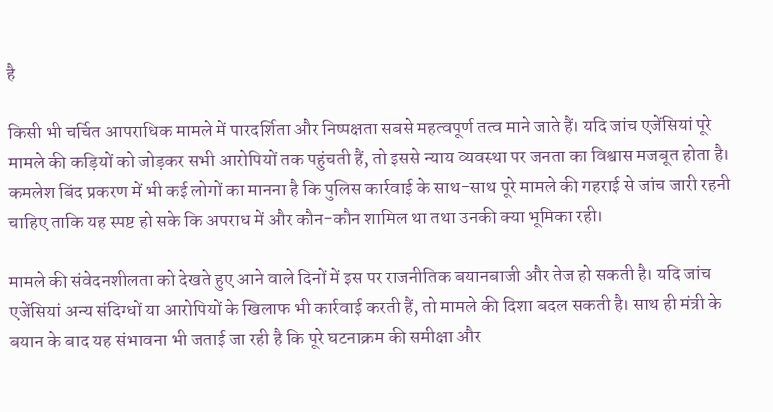है

किसी भी चर्चित आपराधिक मामले में पारदर्शिता और निष्पक्षता सबसे महत्वपूर्ण तत्व माने जाते हैं। यदि जांच एजेंसियां पूरे मामले की कड़ियों को जोड़कर सभी आरोपियों तक पहुंचती हैं, तो इससे न्याय व्यवस्था पर जनता का विश्वास मजबूत होता है। कमलेश बिंद प्रकरण में भी कई लोगों का मानना है कि पुलिस कार्रवाई के साथ-साथ पूरे मामले की गहराई से जांच जारी रहनी चाहिए ताकि यह स्पष्ट हो सके कि अपराध में और कौन-कौन शामिल था तथा उनकी क्या भूमिका रही।

मामले की संवेदनशीलता को देखते हुए आने वाले दिनों में इस पर राजनीतिक बयानबाजी और तेज हो सकती है। यदि जांच एजेंसियां अन्य संदिग्धों या आरोपियों के खिलाफ भी कार्रवाई करती हैं, तो मामले की दिशा बदल सकती है। साथ ही मंत्री के बयान के बाद यह संभावना भी जताई जा रही है कि पूरे घटनाक्रम की समीक्षा और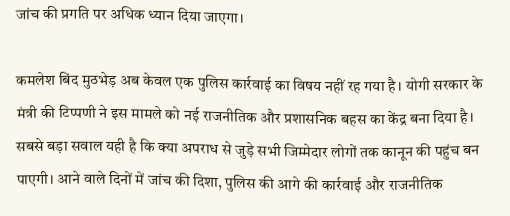जांच की प्रगति पर अधिक ध्यान दिया जाएगा।

कमलेश बिंद मुठभेड़ अब केवल एक पुलिस कार्रवाई का विषय नहीं रह गया है। योगी सरकार के मंत्री की टिप्पणी ने इस मामले को नई राजनीतिक और प्रशासनिक बहस का केंद्र बना दिया है। सबसे बड़ा सवाल यही है कि क्या अपराध से जुड़े सभी जिम्मेदार लोगों तक कानून की पहुंच बन पाएगी। आने वाले दिनों में जांच की दिशा, पुलिस की आगे की कार्रवाई और राजनीतिक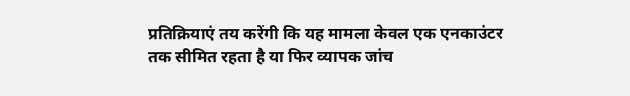प्रतिक्रियाएं तय करेंगी कि यह मामला केवल एक एनकाउंटर तक सीमित रहता है या फिर व्यापक जांच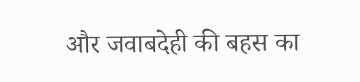और जवाबदेही की बहस का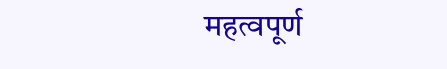महत्वपूर्ण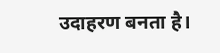उदाहरण बनता है।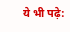ये भी पढ़े: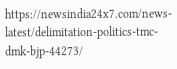https://newsindia24x7.com/news-latest/delimitation-politics-tmc-dmk-bjp-44273/